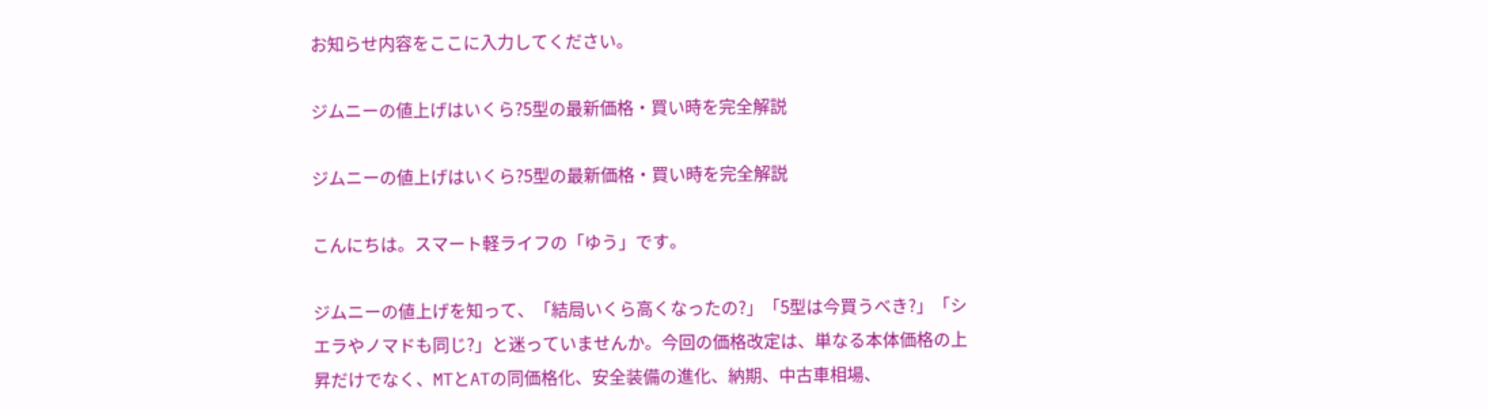お知らせ内容をここに入力してください。

ジムニーの値上げはいくら?5型の最新価格・買い時を完全解説

ジムニーの値上げはいくら?5型の最新価格・買い時を完全解説

こんにちは。スマート軽ライフの「ゆう」です。

ジムニーの値上げを知って、「結局いくら高くなったの?」「5型は今買うべき?」「シエラやノマドも同じ?」と迷っていませんか。今回の価格改定は、単なる本体価格の上昇だけでなく、MTとATの同価格化、安全装備の進化、納期、中古車相場、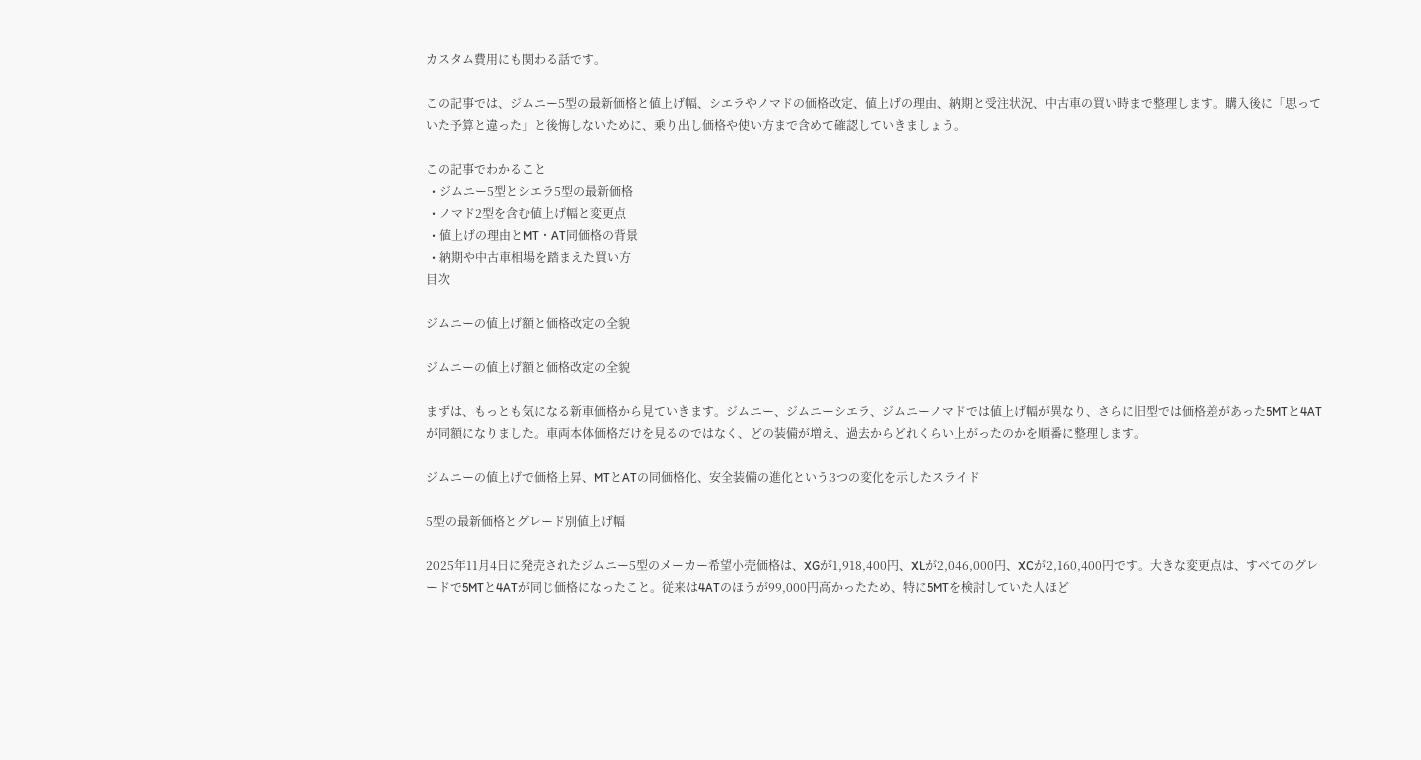カスタム費用にも関わる話です。

この記事では、ジムニー5型の最新価格と値上げ幅、シエラやノマドの価格改定、値上げの理由、納期と受注状況、中古車の買い時まで整理します。購入後に「思っていた予算と違った」と後悔しないために、乗り出し価格や使い方まで含めて確認していきましょう。

この記事でわかること
  • ジムニー5型とシエラ5型の最新価格
  • ノマド2型を含む値上げ幅と変更点
  • 値上げの理由とMT・AT同価格の背景
  • 納期や中古車相場を踏まえた買い方
目次

ジムニーの値上げ額と価格改定の全貌

ジムニーの値上げ額と価格改定の全貌

まずは、もっとも気になる新車価格から見ていきます。ジムニー、ジムニーシエラ、ジムニーノマドでは値上げ幅が異なり、さらに旧型では価格差があった5MTと4ATが同額になりました。車両本体価格だけを見るのではなく、どの装備が増え、過去からどれくらい上がったのかを順番に整理します。

ジムニーの値上げで価格上昇、MTとATの同価格化、安全装備の進化という3つの変化を示したスライド

5型の最新価格とグレード別値上げ幅

2025年11月4日に発売されたジムニー5型のメーカー希望小売価格は、XGが1,918,400円、XLが2,046,000円、XCが2,160,400円です。大きな変更点は、すべてのグレードで5MTと4ATが同じ価格になったこと。従来は4ATのほうが99,000円高かったため、特に5MTを検討していた人ほど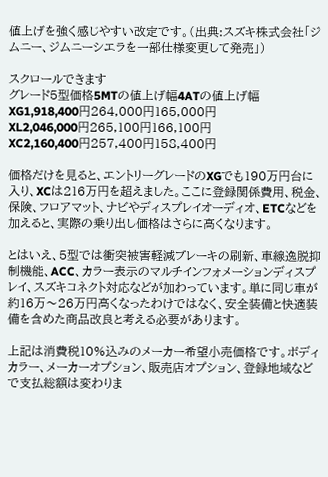値上げを強く感じやすい改定です。(出典:スズキ株式会社「ジムニー、ジムニーシエラを一部仕様変更して発売」)

スクロールできます
グレード5型価格5MTの値上げ幅4ATの値上げ幅
XG1,918,400円264,000円165,000円
XL2,046,000円265,100円166,100円
XC2,160,400円257,400円158,400円

価格だけを見ると、エントリーグレードのXGでも190万円台に入り、XCは216万円を超えました。ここに登録関係費用、税金、保険、フロアマット、ナビやディスプレイオーディオ、ETCなどを加えると、実際の乗り出し価格はさらに高くなります。

とはいえ、5型では衝突被害軽減ブレーキの刷新、車線逸脱抑制機能、ACC、カラー表示のマルチインフォメーションディスプレイ、スズキコネクト対応などが加わっています。単に同じ車が約16万〜26万円高くなったわけではなく、安全装備と快適装備を含めた商品改良と考える必要があります。

上記は消費税10%込みのメーカー希望小売価格です。ボディカラー、メーカーオプション、販売店オプション、登録地域などで支払総額は変わりま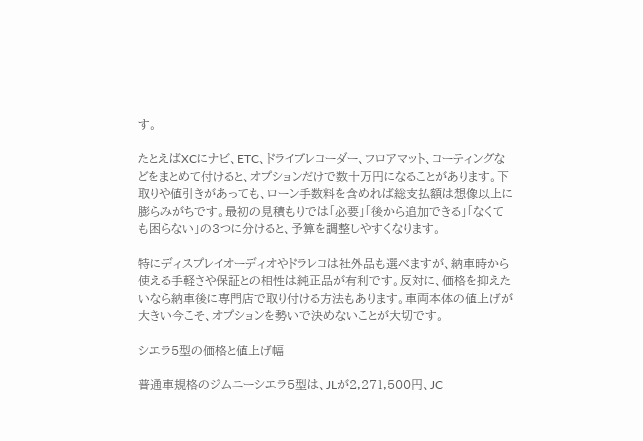す。

たとえばXCにナビ、ETC、ドライブレコーダー、フロアマット、コーティングなどをまとめて付けると、オプションだけで数十万円になることがあります。下取りや値引きがあっても、ローン手数料を含めれば総支払額は想像以上に膨らみがちです。最初の見積もりでは「必要」「後から追加できる」「なくても困らない」の3つに分けると、予算を調整しやすくなります。

特にディスプレイオーディオやドラレコは社外品も選べますが、納車時から使える手軽さや保証との相性は純正品が有利です。反対に、価格を抑えたいなら納車後に専門店で取り付ける方法もあります。車両本体の値上げが大きい今こそ、オプションを勢いで決めないことが大切です。

シエラ5型の価格と値上げ幅

普通車規格のジムニーシエラ5型は、JLが2,271,500円、JC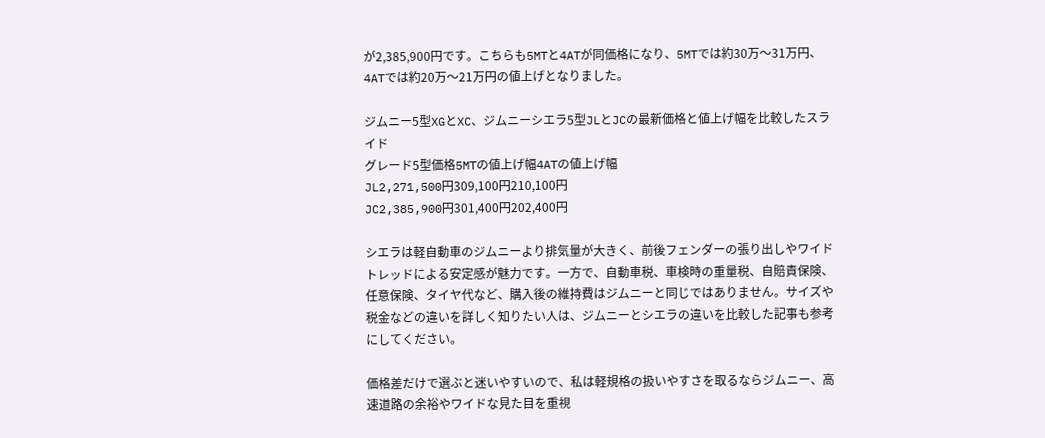が2,385,900円です。こちらも5MTと4ATが同価格になり、5MTでは約30万〜31万円、4ATでは約20万〜21万円の値上げとなりました。

ジムニー5型XGとXC、ジムニーシエラ5型JLとJCの最新価格と値上げ幅を比較したスライド
グレード5型価格5MTの値上げ幅4ATの値上げ幅
JL2,271,500円309,100円210,100円
JC2,385,900円301,400円202,400円

シエラは軽自動車のジムニーより排気量が大きく、前後フェンダーの張り出しやワイドトレッドによる安定感が魅力です。一方で、自動車税、車検時の重量税、自賠責保険、任意保険、タイヤ代など、購入後の維持費はジムニーと同じではありません。サイズや税金などの違いを詳しく知りたい人は、ジムニーとシエラの違いを比較した記事も参考にしてください。

価格差だけで選ぶと迷いやすいので、私は軽規格の扱いやすさを取るならジムニー、高速道路の余裕やワイドな見た目を重視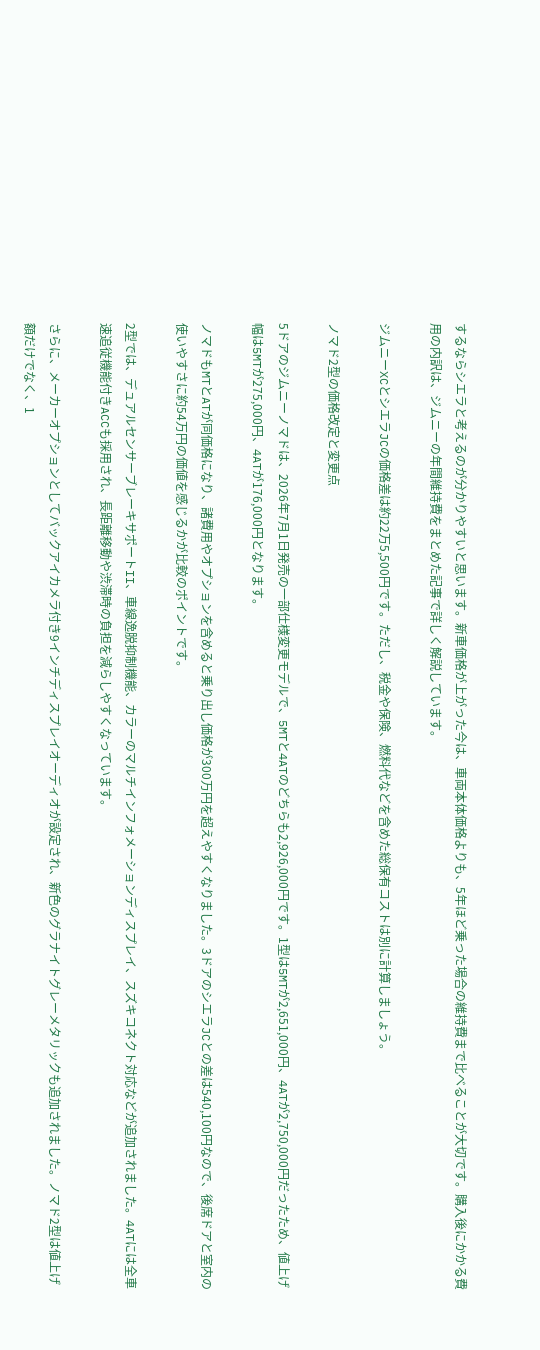するならシエラと考えるのが分かりやすいと思います。新車価格が上がった今は、車両本体価格よりも、5年ほど乗った場合の維持費まで比べることが大切です。購入後にかかる費用の内訳は、ジムニーの年間維持費をまとめた記事で詳しく解説しています。

ジムニーXCとシエラJCの価格差は約22万5,500円です。ただし、税金や保険、燃料代などを含めた総保有コストは別に計算しましょう。

ノマド2型の価格改定と変更点

5ドアのジムニーノマドは、2026年7月1日発売の一部仕様変更モデルで、5MTと4ATのどちらも2,926,000円です。1型は5MTが2,651,000円、4ATが2,750,000円だったため、値上げ幅は5MTが275,000円、4ATが176,000円となります。

ノマドもMTとATが同価格になり、諸費用やオプションを含めると乗り出し価格が300万円を超えやすくなりました。3ドアのシエラJCとの差は540,100円なので、後席ドアと室内の使いやすさに約54万円の価値を感じるかが比較のポイントです。

2型では、デュアルセンサーブレーキサポートII、車線逸脱抑制機能、カラーのマルチインフォメーションディスプレイ、スズキコネクト対応などが追加されました。4ATには全車速追従機能付きACCも採用され、長距離移動や渋滞時の負担を減らしやすくなっています。

さらに、メーカーオプションとしてバックアイカメラ付き9インチディスプレイオーディオが設定され、新色のグラナイトグレーメタリックも追加されました。ノマド2型は値上げ額だけでなく、1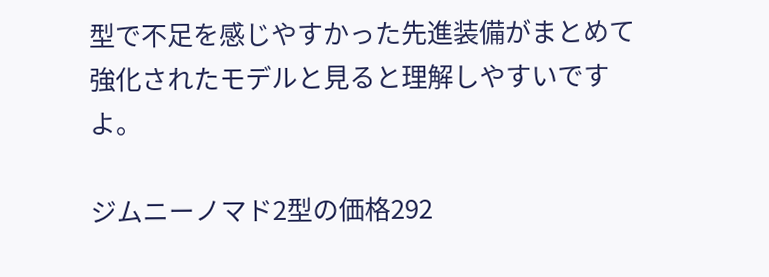型で不足を感じやすかった先進装備がまとめて強化されたモデルと見ると理解しやすいですよ。

ジムニーノマド2型の価格292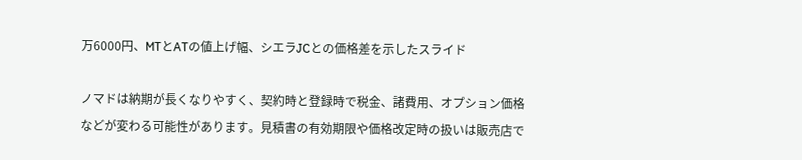万6000円、MTとATの値上げ幅、シエラJCとの価格差を示したスライド

ノマドは納期が長くなりやすく、契約時と登録時で税金、諸費用、オプション価格などが変わる可能性があります。見積書の有効期限や価格改定時の扱いは販売店で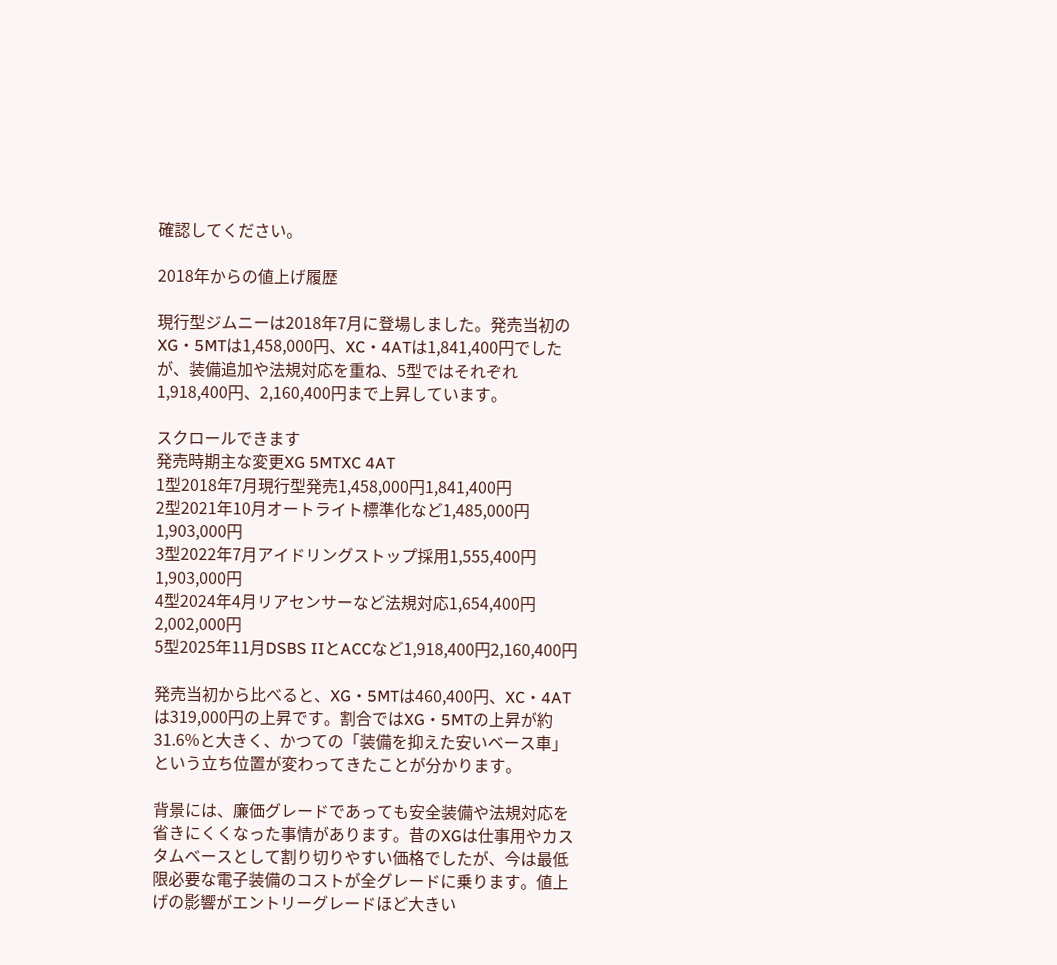確認してください。

2018年からの値上げ履歴

現行型ジムニーは2018年7月に登場しました。発売当初のXG・5MTは1,458,000円、XC・4ATは1,841,400円でしたが、装備追加や法規対応を重ね、5型ではそれぞれ1,918,400円、2,160,400円まで上昇しています。

スクロールできます
発売時期主な変更XG 5MTXC 4AT
1型2018年7月現行型発売1,458,000円1,841,400円
2型2021年10月オートライト標準化など1,485,000円1,903,000円
3型2022年7月アイドリングストップ採用1,555,400円1,903,000円
4型2024年4月リアセンサーなど法規対応1,654,400円2,002,000円
5型2025年11月DSBS IIとACCなど1,918,400円2,160,400円

発売当初から比べると、XG・5MTは460,400円、XC・4ATは319,000円の上昇です。割合ではXG・5MTの上昇が約31.6%と大きく、かつての「装備を抑えた安いベース車」という立ち位置が変わってきたことが分かります。

背景には、廉価グレードであっても安全装備や法規対応を省きにくくなった事情があります。昔のXGは仕事用やカスタムベースとして割り切りやすい価格でしたが、今は最低限必要な電子装備のコストが全グレードに乗ります。値上げの影響がエントリーグレードほど大きい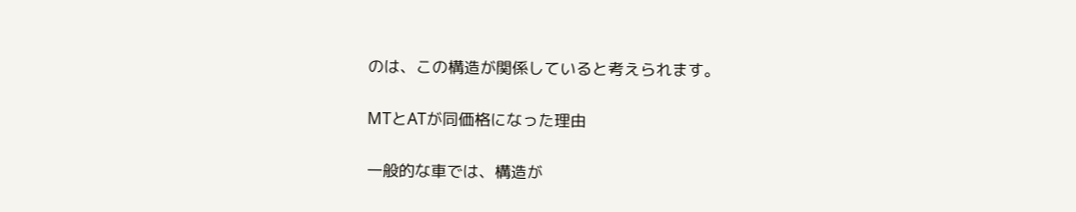のは、この構造が関係していると考えられます。

MTとATが同価格になった理由

一般的な車では、構造が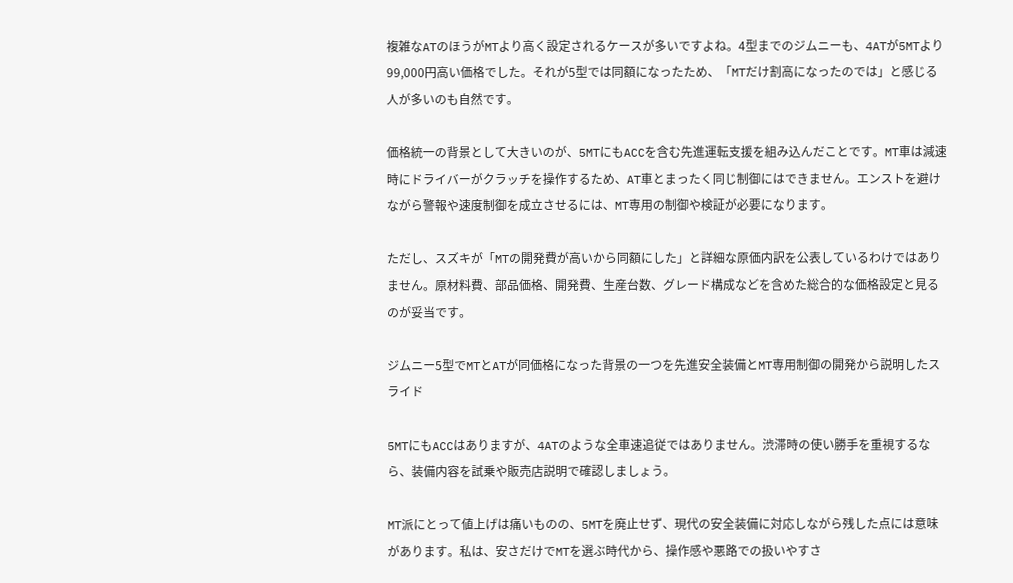複雑なATのほうがMTより高く設定されるケースが多いですよね。4型までのジムニーも、4ATが5MTより99,000円高い価格でした。それが5型では同額になったため、「MTだけ割高になったのでは」と感じる人が多いのも自然です。

価格統一の背景として大きいのが、5MTにもACCを含む先進運転支援を組み込んだことです。MT車は減速時にドライバーがクラッチを操作するため、AT車とまったく同じ制御にはできません。エンストを避けながら警報や速度制御を成立させるには、MT専用の制御や検証が必要になります。

ただし、スズキが「MTの開発費が高いから同額にした」と詳細な原価内訳を公表しているわけではありません。原材料費、部品価格、開発費、生産台数、グレード構成などを含めた総合的な価格設定と見るのが妥当です。

ジムニー5型でMTとATが同価格になった背景の一つを先進安全装備とMT専用制御の開発から説明したスライド

5MTにもACCはありますが、4ATのような全車速追従ではありません。渋滞時の使い勝手を重視するなら、装備内容を試乗や販売店説明で確認しましょう。

MT派にとって値上げは痛いものの、5MTを廃止せず、現代の安全装備に対応しながら残した点には意味があります。私は、安さだけでMTを選ぶ時代から、操作感や悪路での扱いやすさ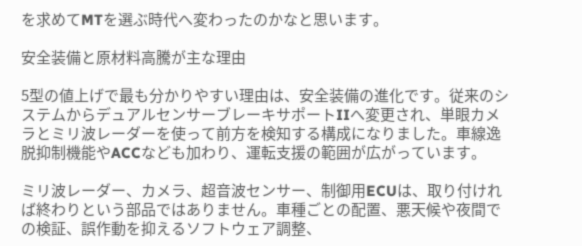を求めてMTを選ぶ時代へ変わったのかなと思います。

安全装備と原材料高騰が主な理由

5型の値上げで最も分かりやすい理由は、安全装備の進化です。従来のシステムからデュアルセンサーブレーキサポートIIへ変更され、単眼カメラとミリ波レーダーを使って前方を検知する構成になりました。車線逸脱抑制機能やACCなども加わり、運転支援の範囲が広がっています。

ミリ波レーダー、カメラ、超音波センサー、制御用ECUは、取り付ければ終わりという部品ではありません。車種ごとの配置、悪天候や夜間での検証、誤作動を抑えるソフトウェア調整、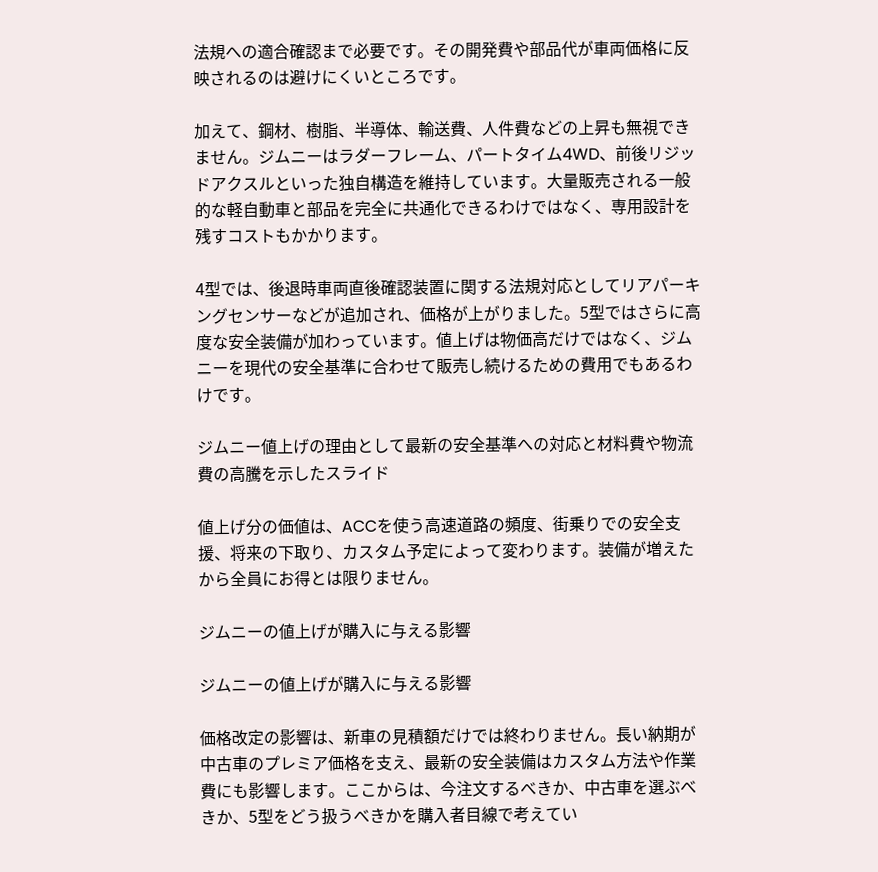法規への適合確認まで必要です。その開発費や部品代が車両価格に反映されるのは避けにくいところです。

加えて、鋼材、樹脂、半導体、輸送費、人件費などの上昇も無視できません。ジムニーはラダーフレーム、パートタイム4WD、前後リジッドアクスルといった独自構造を維持しています。大量販売される一般的な軽自動車と部品を完全に共通化できるわけではなく、専用設計を残すコストもかかります。

4型では、後退時車両直後確認装置に関する法規対応としてリアパーキングセンサーなどが追加され、価格が上がりました。5型ではさらに高度な安全装備が加わっています。値上げは物価高だけではなく、ジムニーを現代の安全基準に合わせて販売し続けるための費用でもあるわけです。

ジムニー値上げの理由として最新の安全基準への対応と材料費や物流費の高騰を示したスライド

値上げ分の価値は、ACCを使う高速道路の頻度、街乗りでの安全支援、将来の下取り、カスタム予定によって変わります。装備が増えたから全員にお得とは限りません。

ジムニーの値上げが購入に与える影響

ジムニーの値上げが購入に与える影響

価格改定の影響は、新車の見積額だけでは終わりません。長い納期が中古車のプレミア価格を支え、最新の安全装備はカスタム方法や作業費にも影響します。ここからは、今注文するべきか、中古車を選ぶべきか、5型をどう扱うべきかを購入者目線で考えてい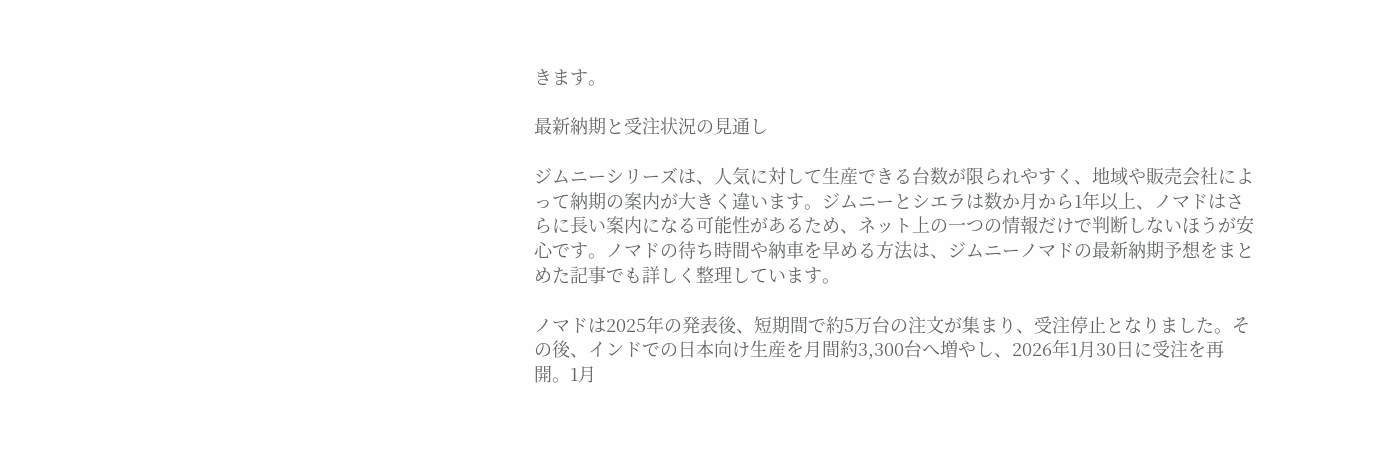きます。

最新納期と受注状況の見通し

ジムニーシリーズは、人気に対して生産できる台数が限られやすく、地域や販売会社によって納期の案内が大きく違います。ジムニーとシエラは数か月から1年以上、ノマドはさらに長い案内になる可能性があるため、ネット上の一つの情報だけで判断しないほうが安心です。ノマドの待ち時間や納車を早める方法は、ジムニーノマドの最新納期予想をまとめた記事でも詳しく整理しています。

ノマドは2025年の発表後、短期間で約5万台の注文が集まり、受注停止となりました。その後、インドでの日本向け生産を月間約3,300台へ増やし、2026年1月30日に受注を再開。1月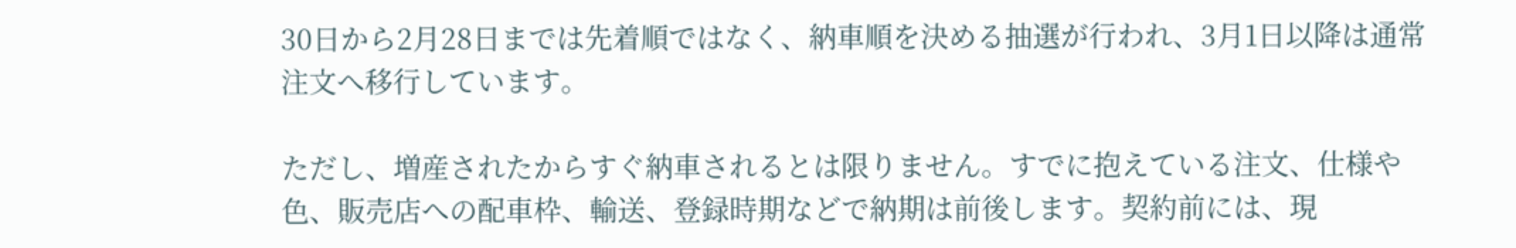30日から2月28日までは先着順ではなく、納車順を決める抽選が行われ、3月1日以降は通常注文へ移行しています。

ただし、増産されたからすぐ納車されるとは限りません。すでに抱えている注文、仕様や色、販売店への配車枠、輸送、登録時期などで納期は前後します。契約前には、現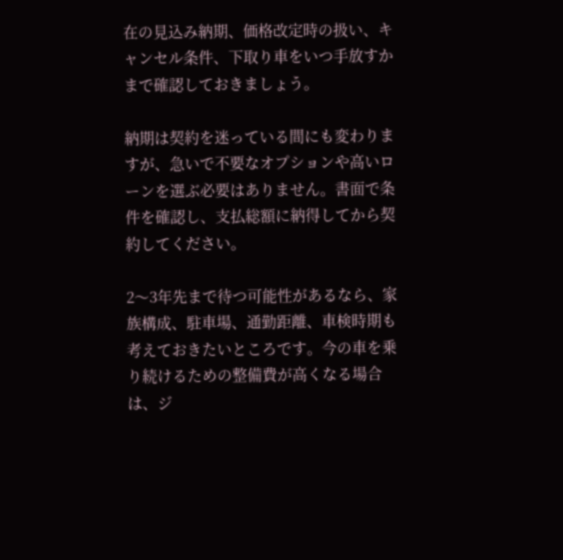在の見込み納期、価格改定時の扱い、キャンセル条件、下取り車をいつ手放すかまで確認しておきましょう。

納期は契約を迷っている間にも変わりますが、急いで不要なオプションや高いローンを選ぶ必要はありません。書面で条件を確認し、支払総額に納得してから契約してください。

2〜3年先まで待つ可能性があるなら、家族構成、駐車場、通勤距離、車検時期も考えておきたいところです。今の車を乗り続けるための整備費が高くなる場合は、ジ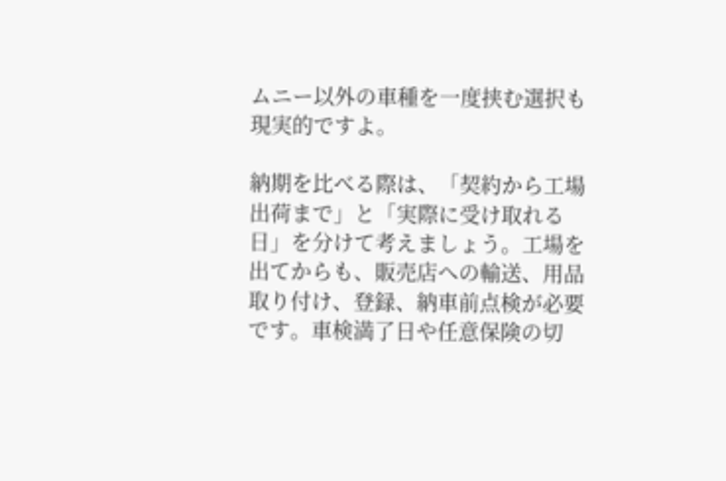ムニー以外の車種を一度挟む選択も現実的ですよ。

納期を比べる際は、「契約から工場出荷まで」と「実際に受け取れる日」を分けて考えましょう。工場を出てからも、販売店への輸送、用品取り付け、登録、納車前点検が必要です。車検満了日や任意保険の切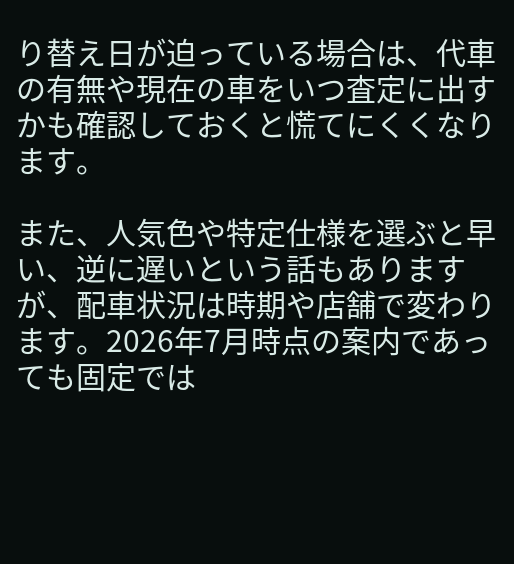り替え日が迫っている場合は、代車の有無や現在の車をいつ査定に出すかも確認しておくと慌てにくくなります。

また、人気色や特定仕様を選ぶと早い、逆に遅いという話もありますが、配車状況は時期や店舗で変わります。2026年7月時点の案内であっても固定では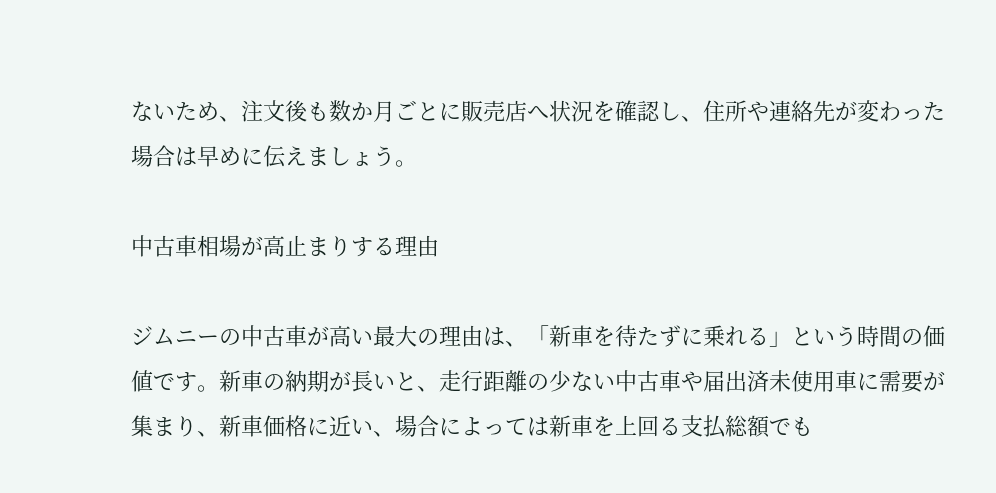ないため、注文後も数か月ごとに販売店へ状況を確認し、住所や連絡先が変わった場合は早めに伝えましょう。

中古車相場が高止まりする理由

ジムニーの中古車が高い最大の理由は、「新車を待たずに乗れる」という時間の価値です。新車の納期が長いと、走行距離の少ない中古車や届出済未使用車に需要が集まり、新車価格に近い、場合によっては新車を上回る支払総額でも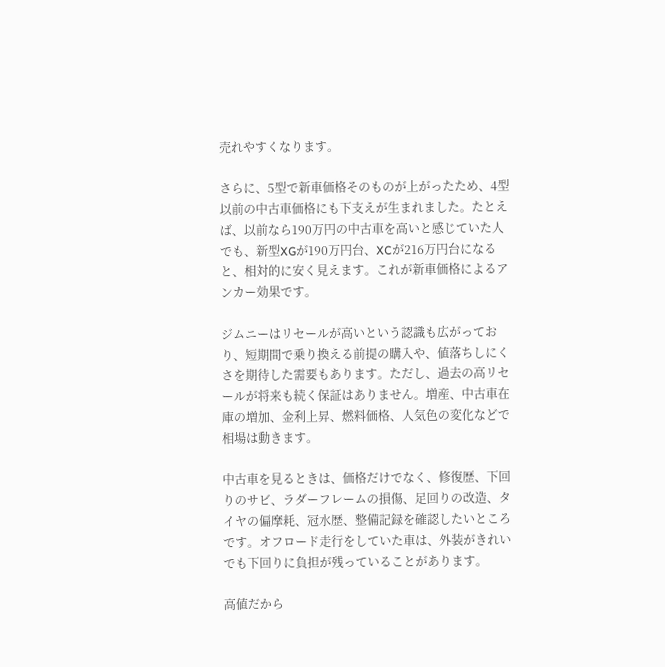売れやすくなります。

さらに、5型で新車価格そのものが上がったため、4型以前の中古車価格にも下支えが生まれました。たとえば、以前なら190万円の中古車を高いと感じていた人でも、新型XGが190万円台、XCが216万円台になると、相対的に安く見えます。これが新車価格によるアンカー効果です。

ジムニーはリセールが高いという認識も広がっており、短期間で乗り換える前提の購入や、値落ちしにくさを期待した需要もあります。ただし、過去の高リセールが将来も続く保証はありません。増産、中古車在庫の増加、金利上昇、燃料価格、人気色の変化などで相場は動きます。

中古車を見るときは、価格だけでなく、修復歴、下回りのサビ、ラダーフレームの損傷、足回りの改造、タイヤの偏摩耗、冠水歴、整備記録を確認したいところです。オフロード走行をしていた車は、外装がきれいでも下回りに負担が残っていることがあります。

高値だから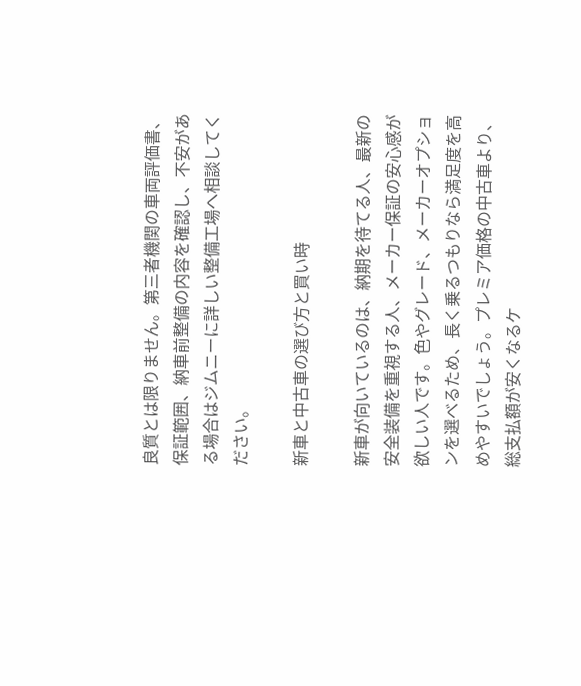良質とは限りません。第三者機関の車両評価書、保証範囲、納車前整備の内容を確認し、不安がある場合はジムニーに詳しい整備工場へ相談してください。

新車と中古車の選び方と買い時

新車が向いているのは、納期を待てる人、最新の安全装備を重視する人、メーカー保証の安心感が欲しい人です。色やグレード、メーカーオプションを選べるため、長く乗るつもりなら満足度を高めやすいでしょう。プレミア価格の中古車より、総支払額が安くなるケ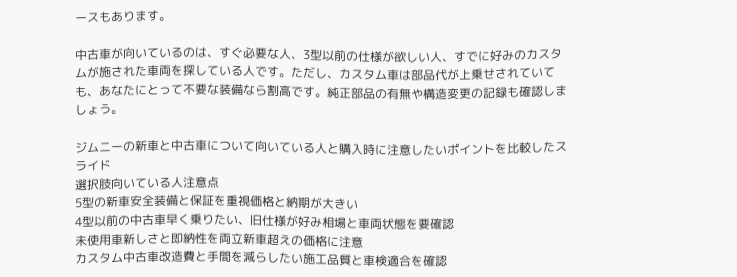ースもあります。

中古車が向いているのは、すぐ必要な人、3型以前の仕様が欲しい人、すでに好みのカスタムが施された車両を探している人です。ただし、カスタム車は部品代が上乗せされていても、あなたにとって不要な装備なら割高です。純正部品の有無や構造変更の記録も確認しましょう。

ジムニーの新車と中古車について向いている人と購入時に注意したいポイントを比較したスライド
選択肢向いている人注意点
5型の新車安全装備と保証を重視価格と納期が大きい
4型以前の中古車早く乗りたい、旧仕様が好み相場と車両状態を要確認
未使用車新しさと即納性を両立新車超えの価格に注意
カスタム中古車改造費と手間を減らしたい施工品質と車検適合を確認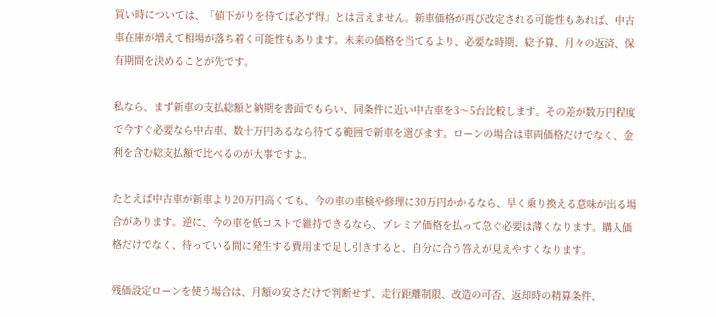買い時については、「値下がりを待てば必ず得」とは言えません。新車価格が再び改定される可能性もあれば、中古車在庫が増えて相場が落ち着く可能性もあります。未来の価格を当てるより、必要な時期、総予算、月々の返済、保有期間を決めることが先です。

私なら、まず新車の支払総額と納期を書面でもらい、同条件に近い中古車を3〜5台比較します。その差が数万円程度で今すぐ必要なら中古車、数十万円あるなら待てる範囲で新車を選びます。ローンの場合は車両価格だけでなく、金利を含む総支払額で比べるのが大事ですよ。

たとえば中古車が新車より20万円高くても、今の車の車検や修理に30万円かかるなら、早く乗り換える意味が出る場合があります。逆に、今の車を低コストで維持できるなら、プレミア価格を払って急ぐ必要は薄くなります。購入価格だけでなく、待っている間に発生する費用まで足し引きすると、自分に合う答えが見えやすくなります。

残価設定ローンを使う場合は、月額の安さだけで判断せず、走行距離制限、改造の可否、返却時の精算条件、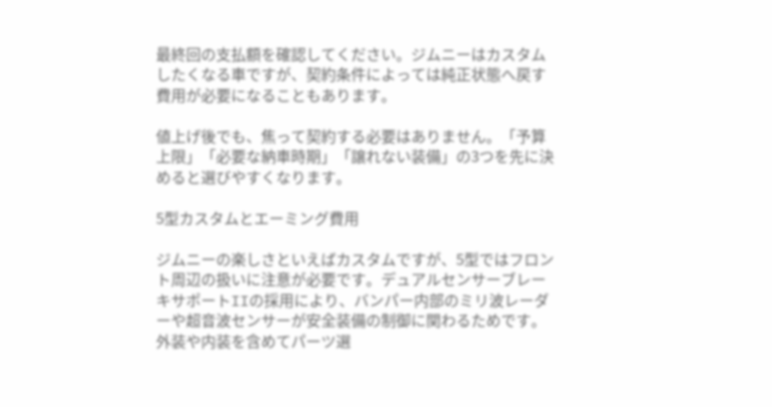最終回の支払額を確認してください。ジムニーはカスタムしたくなる車ですが、契約条件によっては純正状態へ戻す費用が必要になることもあります。

値上げ後でも、焦って契約する必要はありません。「予算上限」「必要な納車時期」「譲れない装備」の3つを先に決めると選びやすくなります。

5型カスタムとエーミング費用

ジムニーの楽しさといえばカスタムですが、5型ではフロント周辺の扱いに注意が必要です。デュアルセンサーブレーキサポートIIの採用により、バンパー内部のミリ波レーダーや超音波センサーが安全装備の制御に関わるためです。外装や内装を含めてパーツ選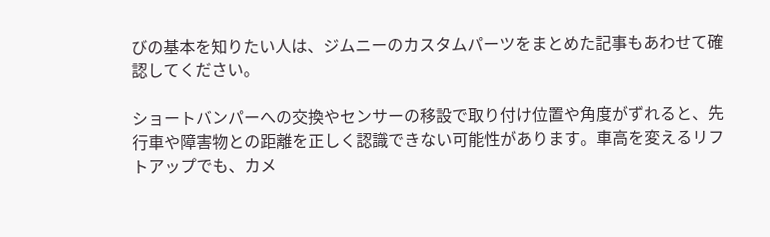びの基本を知りたい人は、ジムニーのカスタムパーツをまとめた記事もあわせて確認してください。

ショートバンパーへの交換やセンサーの移設で取り付け位置や角度がずれると、先行車や障害物との距離を正しく認識できない可能性があります。車高を変えるリフトアップでも、カメ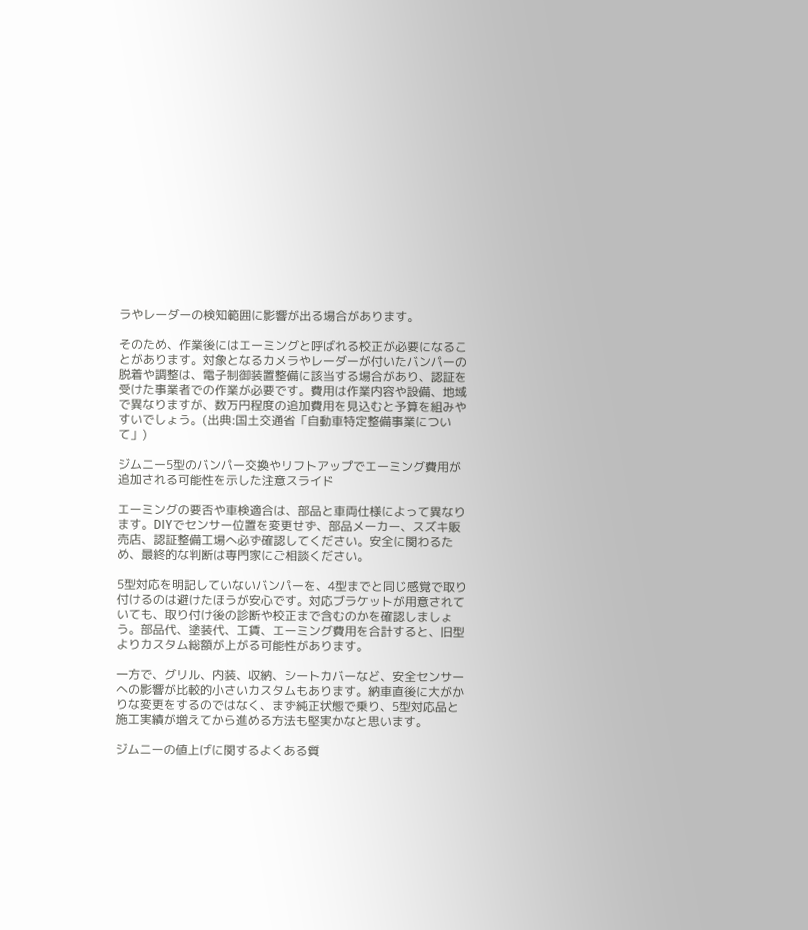ラやレーダーの検知範囲に影響が出る場合があります。

そのため、作業後にはエーミングと呼ばれる校正が必要になることがあります。対象となるカメラやレーダーが付いたバンパーの脱着や調整は、電子制御装置整備に該当する場合があり、認証を受けた事業者での作業が必要です。費用は作業内容や設備、地域で異なりますが、数万円程度の追加費用を見込むと予算を組みやすいでしょう。(出典:国土交通省「自動車特定整備事業について」)

ジムニー5型のバンパー交換やリフトアップでエーミング費用が追加される可能性を示した注意スライド

エーミングの要否や車検適合は、部品と車両仕様によって異なります。DIYでセンサー位置を変更せず、部品メーカー、スズキ販売店、認証整備工場へ必ず確認してください。安全に関わるため、最終的な判断は専門家にご相談ください。

5型対応を明記していないバンパーを、4型までと同じ感覚で取り付けるのは避けたほうが安心です。対応ブラケットが用意されていても、取り付け後の診断や校正まで含むのかを確認しましょう。部品代、塗装代、工賃、エーミング費用を合計すると、旧型よりカスタム総額が上がる可能性があります。

一方で、グリル、内装、収納、シートカバーなど、安全センサーへの影響が比較的小さいカスタムもあります。納車直後に大がかりな変更をするのではなく、まず純正状態で乗り、5型対応品と施工実績が増えてから進める方法も堅実かなと思います。

ジムニーの値上げに関するよくある質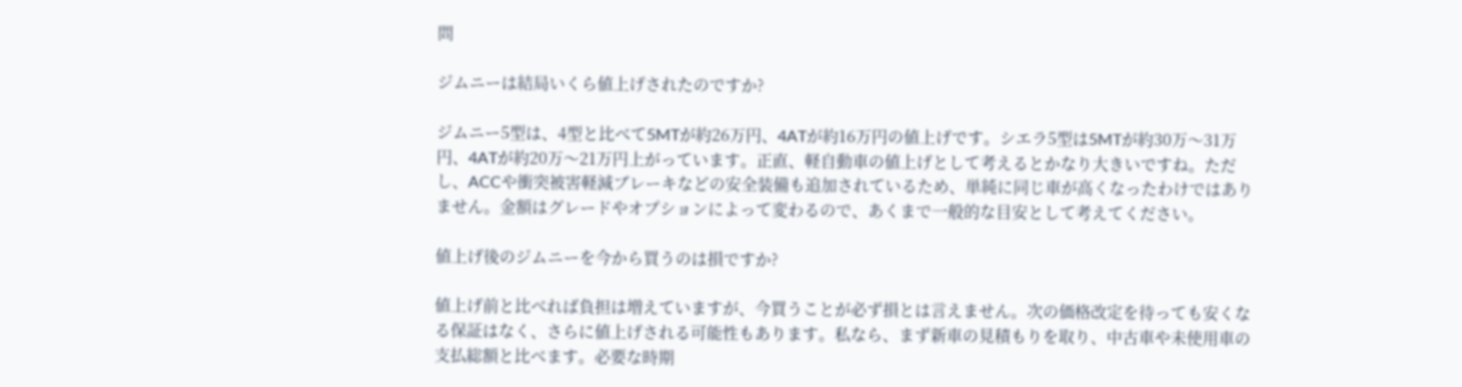問

ジムニーは結局いくら値上げされたのですか?

ジムニー5型は、4型と比べて5MTが約26万円、4ATが約16万円の値上げです。シエラ5型は5MTが約30万〜31万円、4ATが約20万〜21万円上がっています。正直、軽自動車の値上げとして考えるとかなり大きいですね。ただし、ACCや衝突被害軽減ブレーキなどの安全装備も追加されているため、単純に同じ車が高くなったわけではありません。金額はグレードやオプションによって変わるので、あくまで一般的な目安として考えてください。

値上げ後のジムニーを今から買うのは損ですか?

値上げ前と比べれば負担は増えていますが、今買うことが必ず損とは言えません。次の価格改定を待っても安くなる保証はなく、さらに値上げされる可能性もあります。私なら、まず新車の見積もりを取り、中古車や未使用車の支払総額と比べます。必要な時期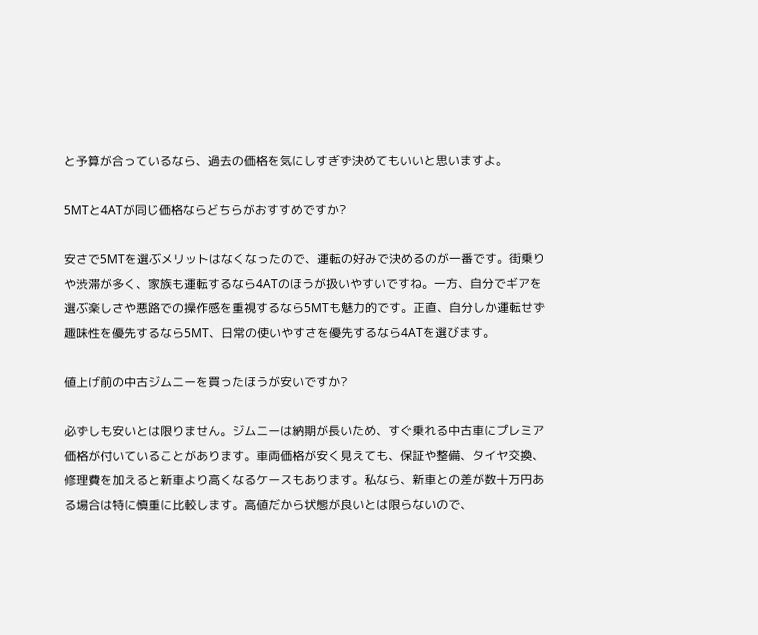と予算が合っているなら、過去の価格を気にしすぎず決めてもいいと思いますよ。

5MTと4ATが同じ価格ならどちらがおすすめですか?

安さで5MTを選ぶメリットはなくなったので、運転の好みで決めるのが一番です。街乗りや渋滞が多く、家族も運転するなら4ATのほうが扱いやすいですね。一方、自分でギアを選ぶ楽しさや悪路での操作感を重視するなら5MTも魅力的です。正直、自分しか運転せず趣味性を優先するなら5MT、日常の使いやすさを優先するなら4ATを選びます。

値上げ前の中古ジムニーを買ったほうが安いですか?

必ずしも安いとは限りません。ジムニーは納期が長いため、すぐ乗れる中古車にプレミア価格が付いていることがあります。車両価格が安く見えても、保証や整備、タイヤ交換、修理費を加えると新車より高くなるケースもあります。私なら、新車との差が数十万円ある場合は特に慎重に比較します。高値だから状態が良いとは限らないので、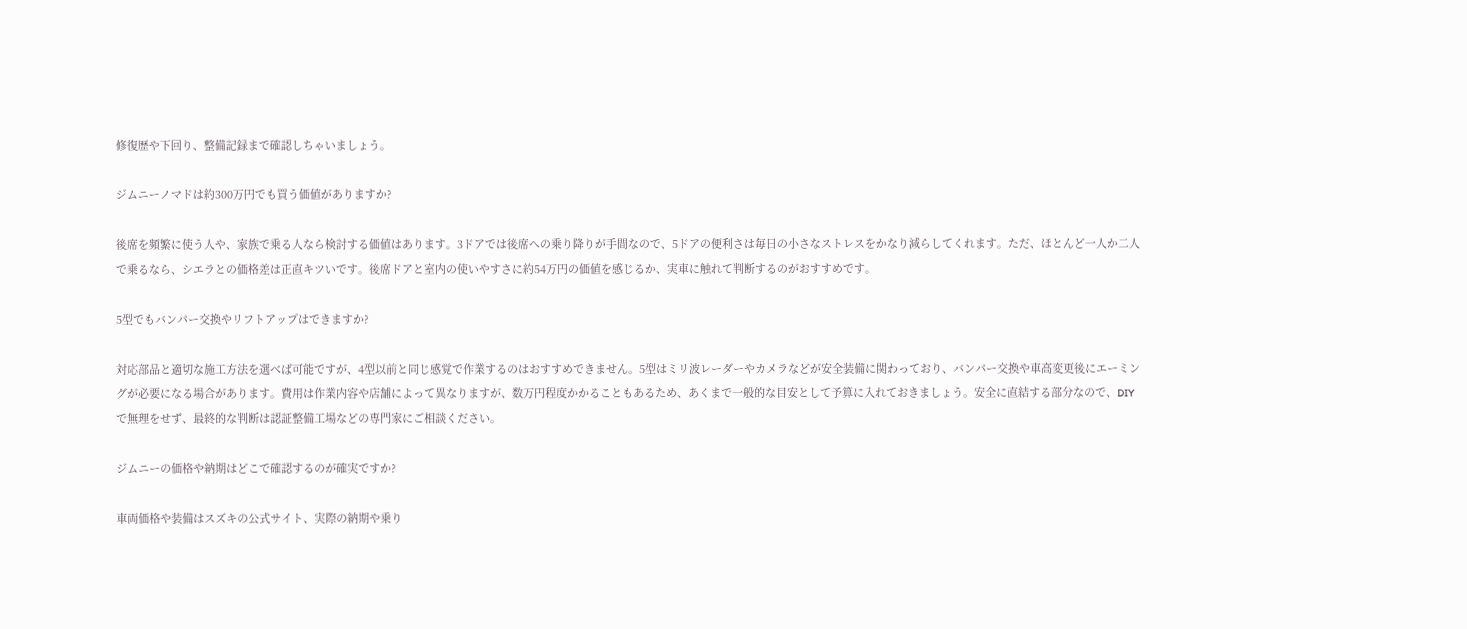修復歴や下回り、整備記録まで確認しちゃいましょう。

ジムニーノマドは約300万円でも買う価値がありますか?

後席を頻繁に使う人や、家族で乗る人なら検討する価値はあります。3ドアでは後席への乗り降りが手間なので、5ドアの便利さは毎日の小さなストレスをかなり減らしてくれます。ただ、ほとんど一人か二人で乗るなら、シエラとの価格差は正直キツいです。後席ドアと室内の使いやすさに約54万円の価値を感じるか、実車に触れて判断するのがおすすめです。

5型でもバンパー交換やリフトアップはできますか?

対応部品と適切な施工方法を選べば可能ですが、4型以前と同じ感覚で作業するのはおすすめできません。5型はミリ波レーダーやカメラなどが安全装備に関わっており、バンパー交換や車高変更後にエーミングが必要になる場合があります。費用は作業内容や店舗によって異なりますが、数万円程度かかることもあるため、あくまで一般的な目安として予算に入れておきましょう。安全に直結する部分なので、DIYで無理をせず、最終的な判断は認証整備工場などの専門家にご相談ください。

ジムニーの価格や納期はどこで確認するのが確実ですか?

車両価格や装備はスズキの公式サイト、実際の納期や乗り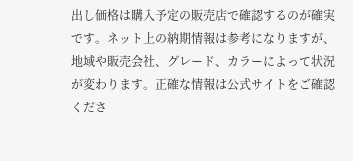出し価格は購入予定の販売店で確認するのが確実です。ネット上の納期情報は参考になりますが、地域や販売会社、グレード、カラーによって状況が変わります。正確な情報は公式サイトをご確認くださ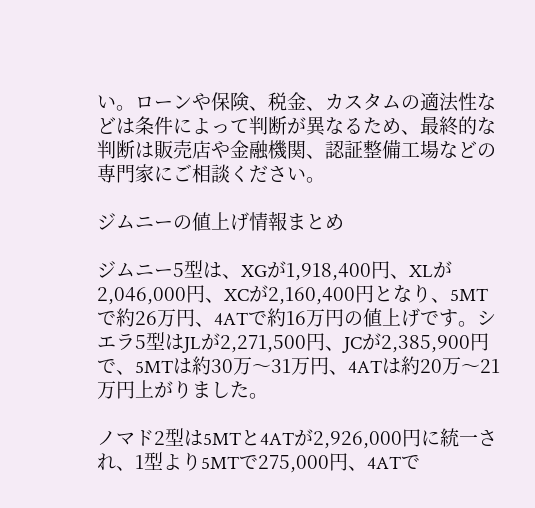い。ローンや保険、税金、カスタムの適法性などは条件によって判断が異なるため、最終的な判断は販売店や金融機関、認証整備工場などの専門家にご相談ください。

ジムニーの値上げ情報まとめ

ジムニー5型は、XGが1,918,400円、XLが2,046,000円、XCが2,160,400円となり、5MTで約26万円、4ATで約16万円の値上げです。シエラ5型はJLが2,271,500円、JCが2,385,900円で、5MTは約30万〜31万円、4ATは約20万〜21万円上がりました。

ノマド2型は5MTと4ATが2,926,000円に統一され、1型より5MTで275,000円、4ATで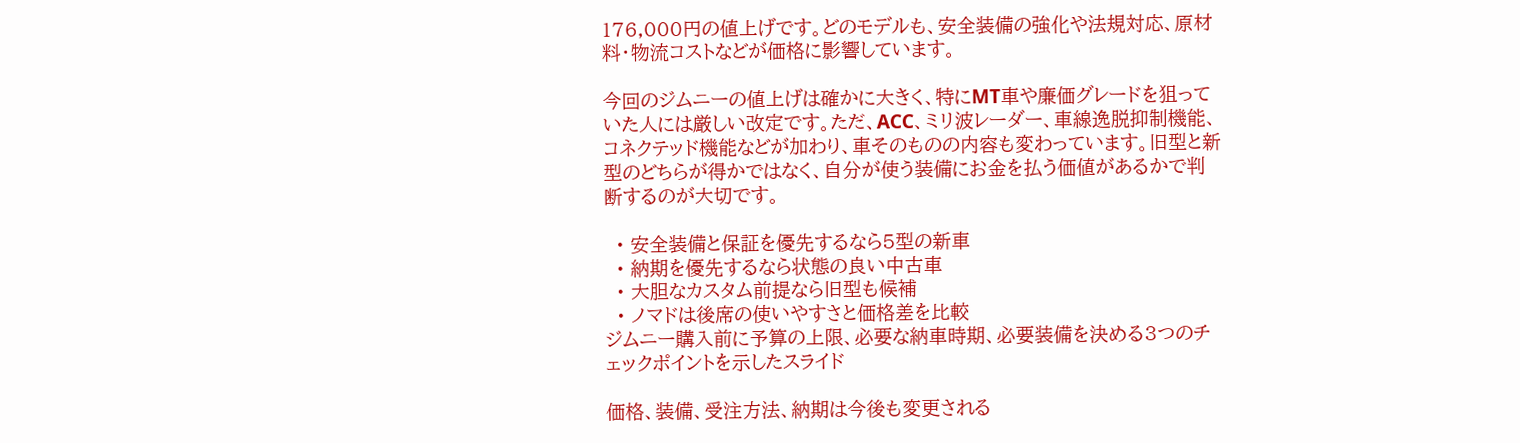176,000円の値上げです。どのモデルも、安全装備の強化や法規対応、原材料・物流コストなどが価格に影響しています。

今回のジムニーの値上げは確かに大きく、特にMT車や廉価グレードを狙っていた人には厳しい改定です。ただ、ACC、ミリ波レーダー、車線逸脱抑制機能、コネクテッド機能などが加わり、車そのものの内容も変わっています。旧型と新型のどちらが得かではなく、自分が使う装備にお金を払う価値があるかで判断するのが大切です。

  • 安全装備と保証を優先するなら5型の新車
  • 納期を優先するなら状態の良い中古車
  • 大胆なカスタム前提なら旧型も候補
  • ノマドは後席の使いやすさと価格差を比較
ジムニー購入前に予算の上限、必要な納車時期、必要装備を決める3つのチェックポイントを示したスライド

価格、装備、受注方法、納期は今後も変更される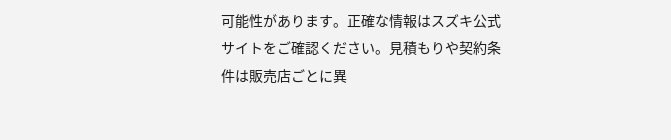可能性があります。正確な情報はスズキ公式サイトをご確認ください。見積もりや契約条件は販売店ごとに異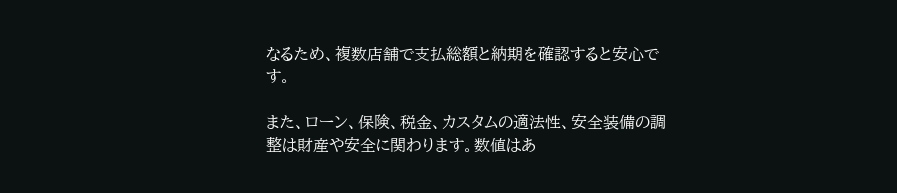なるため、複数店舗で支払総額と納期を確認すると安心です。

また、ローン、保険、税金、カスタムの適法性、安全装備の調整は財産や安全に関わります。数値はあ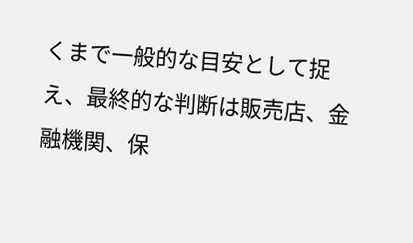くまで一般的な目安として捉え、最終的な判断は販売店、金融機関、保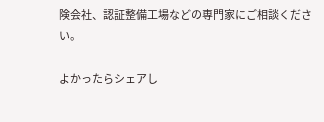険会社、認証整備工場などの専門家にご相談ください。

よかったらシェアし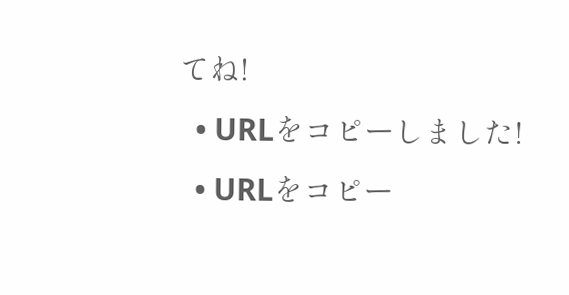てね!
  • URLをコピーしました!
  • URLをコピー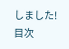しました!
目次